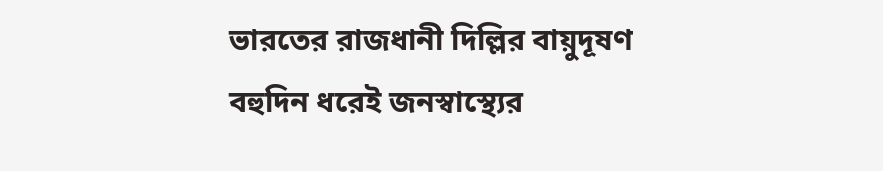ভারতের রাজধানী দিল্লির বায়ুদূষণ বহুদিন ধরেই জনস্বাস্থ্যের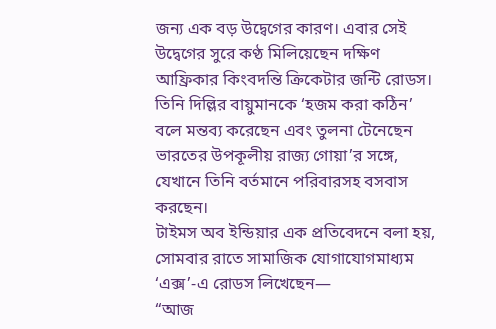জন্য এক বড় উদ্বেগের কারণ। এবার সেই উদ্বেগের সুরে কণ্ঠ মিলিয়েছেন দক্ষিণ আফ্রিকার কিংবদন্তি ক্রিকেটার জন্টি রোডস। তিনি দিল্লির বায়ুমানকে ‘হজম করা কঠিন’ বলে মন্তব্য করেছেন এবং তুলনা টেনেছেন ভারতের উপকূলীয় রাজ্য গোয়া’র সঙ্গে, যেখানে তিনি বর্তমানে পরিবারসহ বসবাস করছেন।
টাইমস অব ইন্ডিয়ার এক প্রতিবেদনে বলা হয়, সোমবার রাতে সামাজিক যোগাযোগমাধ্যম ‘এক্স’-এ রোডস লিখেছেন—
“আজ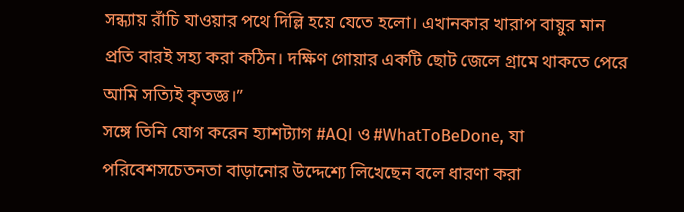সন্ধ্যায় রাঁচি যাওয়ার পথে দিল্লি হয়ে যেতে হলো। এখানকার খারাপ বায়ুর মান প্রতি বারই সহ্য করা কঠিন। দক্ষিণ গোয়ার একটি ছোট জেলে গ্রামে থাকতে পেরে আমি সত্যিই কৃতজ্ঞ।”
সঙ্গে তিনি যোগ করেন হ্যাশট্যাগ #AQI ও #WhatToBeDone, যা পরিবেশসচেতনতা বাড়ানোর উদ্দেশ্যে লিখেছেন বলে ধারণা করা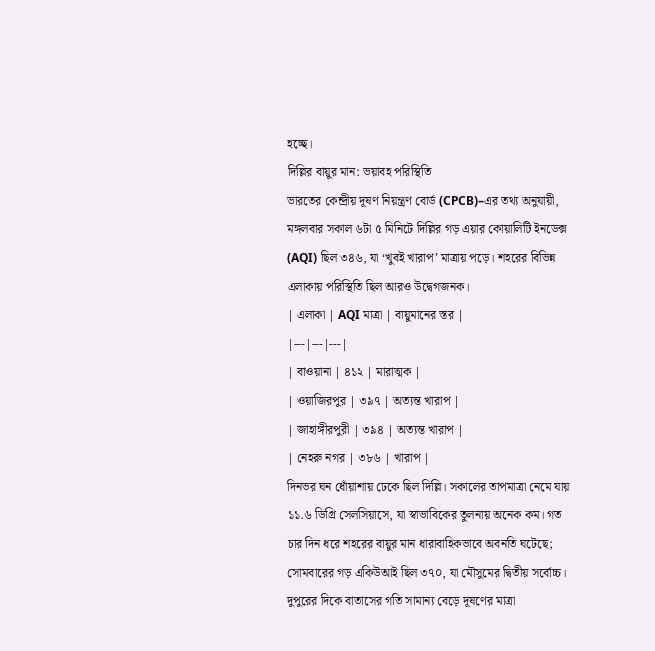হচ্ছে।
দিল্লির বায়ুর মান: ভয়াবহ পরিস্থিতি
ভারতের কেন্দ্রীয় দূষণ নিয়ন্ত্রণ বোর্ড (CPCB)–এর তথ্য অনুযায়ী, মঙ্গলবার সকাল ৬টা ৫ মিনিটে দিল্লির গড় এয়ার কোয়ালিটি ইনডেক্স (AQI) ছিল ৩৪৬, যা ‘খুবই খারাপ’ মাত্রায় পড়ে। শহরের বিভিন্ন এলাকায় পরিস্থিতি ছিল আরও উদ্বেগজনক।
| এলাকা | AQI মাত্রা | বায়ুমানের স্তর |
|---|---|---|
| বাওয়ানা | ৪১২ | মারাত্মক |
| ওয়াজিরপুর | ৩৯৭ | অত্যন্ত খারাপ |
| জাহাঙ্গীরপুরী | ৩৯৪ | অত্যন্ত খারাপ |
| নেহরু নগর | ৩৮৬ | খারাপ |
দিনভর ঘন ধোঁয়াশায় ঢেকে ছিল দিল্লি। সকালের তাপমাত্রা নেমে যায় ১১.৬ ডিগ্রি সেলসিয়াসে, যা স্বাভাবিকের তুলনায় অনেক কম। গত চার দিন ধরে শহরের বায়ুর মান ধারাবাহিকভাবে অবনতি ঘটেছে; সোমবারের গড় একিউআই ছিল ৩৭০, যা মৌসুমের দ্বিতীয় সর্বোচ্চ।
দুপুরের দিকে বাতাসের গতি সামান্য বেড়ে দূষণের মাত্রা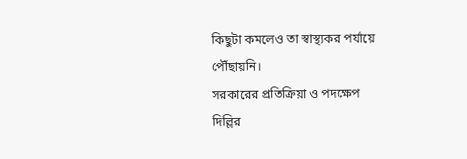কিছুটা কমলেও তা স্বাস্থ্যকর পর্যায়ে পৌঁছায়নি।
সরকারের প্রতিক্রিয়া ও পদক্ষেপ
দিল্লির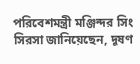পরিবেশমন্ত্রী মঞ্জিন্দর সিং সিরসা জানিয়েছেন, দূষণ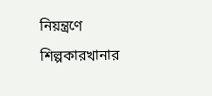নিয়ন্ত্রণে শিল্পকারখানার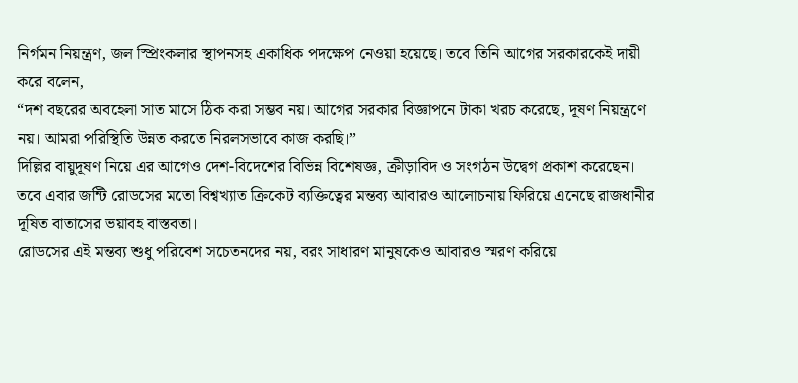নির্গমন নিয়ন্ত্রণ, জল স্প্রিংকলার স্থাপনসহ একাধিক পদক্ষেপ নেওয়া হয়েছে। তবে তিনি আগের সরকারকেই দায়ী করে বলেন,
“দশ বছরের অবহেলা সাত মাসে ঠিক করা সম্ভব নয়। আগের সরকার বিজ্ঞাপনে টাকা খরচ করেছে, দূষণ নিয়ন্ত্রণে নয়। আমরা পরিস্থিতি উন্নত করতে নিরলসভাবে কাজ করছি।”
দিল্লির বায়ুদূষণ নিয়ে এর আগেও দেশ-বিদেশের বিভিন্ন বিশেষজ্ঞ, ক্রীড়াবিদ ও সংগঠন উদ্বেগ প্রকাশ করেছেন। তবে এবার জন্টি রোডসের মতো বিশ্বখ্যাত ক্রিকেট ব্যক্তিত্বের মন্তব্য আবারও আলোচনায় ফিরিয়ে এনেছে রাজধানীর দূষিত বাতাসের ভয়াবহ বাস্তবতা।
রোডসের এই মন্তব্য শুধু পরিবেশ সচেতনদের নয়, বরং সাধারণ মানুষকেও আবারও স্মরণ করিয়ে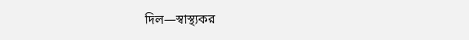দিল—স্বাস্থ্যকর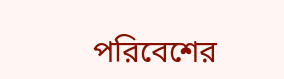পরিবেশের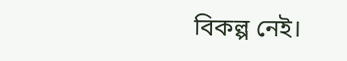বিকল্প নেই।